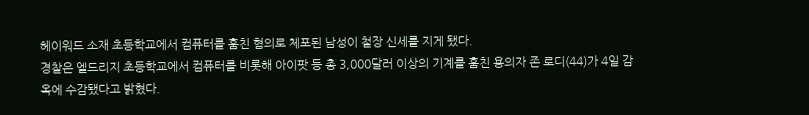헤이워드 소재 초등학교에서 컴퓨터를 훔친 혐의로 체포된 남성이 철장 신세를 지게 됐다.
경찰은 엘드리지 초등학교에서 컴퓨터를 비롯해 아이팟 등 총 3,000달러 이상의 기계를 훔친 용의자 존 로디(44)가 4일 감옥에 수감됐다고 밝혔다.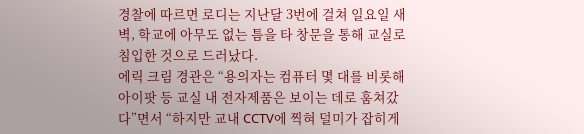경찰에 따르면 로디는 지난달 3번에 걸쳐 일요일 새벽, 학교에 아무도 없는 틈을 타 창문을 통해 교실로 침입한 것으로 드러났다.
에릭 크림 경관은 “용의자는 컴퓨터 몇 대를 비롯해 아이팟 등 교실 내 전자제품은 보이는 데로 훔쳐갔다”면서 “하지만 교내 CCTV에 찍혀 덜미가 잡히게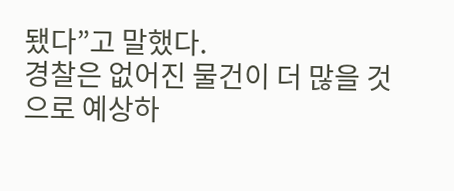됐다”고 말했다.
경찰은 없어진 물건이 더 많을 것으로 예상하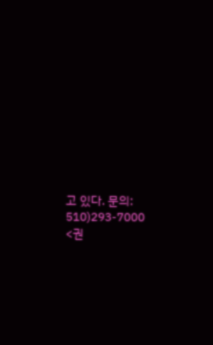고 있다. 문의: 510)293-7000
<권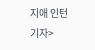지애 인턴기자>